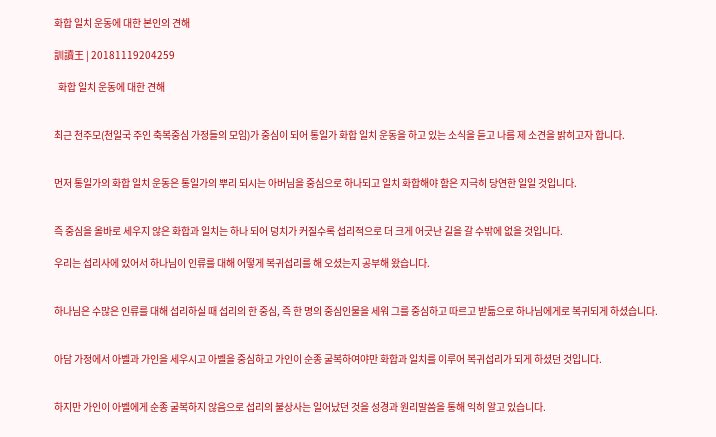화합 일치 운동에 대한 본인의 견해

訓讀王 | 20181119204259

  화합 일치 운동에 대한 견해


최근 천주모(천일국 주인 축복중심 가정들의 모임)가 중심이 되어 통일가 화합 일치 운동을 하고 있는 소식을 듣고 나름 제 소견을 밝히고자 합니다.


먼저 통일가의 화합 일치 운동은 통일가의 뿌리 되시는 아버님을 중심으로 하나되고 일치 화합해야 함은 지극히 당연한 일일 것입니다.


즉 중심을 올바로 세우지 않은 화합과 일치는 하나 되어 덩치가 커질수록 섭리적으로 더 크게 어긋난 길을 갈 수밖에 없을 것입니다.

우리는 섭리사에 있어서 하나님이 인류를 대해 어떻게 복귀섭리를 해 오셨는지 공부해 왔습니다.


하나님은 수많은 인류를 대해 섭리하실 때 섭리의 한 중심, 즉 한 명의 중심인물을 세워 그를 중심하고 따르고 받듦으로 하나님에게로 복귀되게 하셨습니다.


아담 가정에서 아벨과 가인을 세우시고 아벨을 중심하고 가인이 순종 굴복하여야만 화합과 일치를 이루어 복귀섭리가 되게 하셨던 것입니다.


하지만 가인이 아벨에게 순종 굴복하지 않음으로 섭리의 불상사는 일어났던 것을 성경과 원리말씀을 통해 익히 알고 있습니다.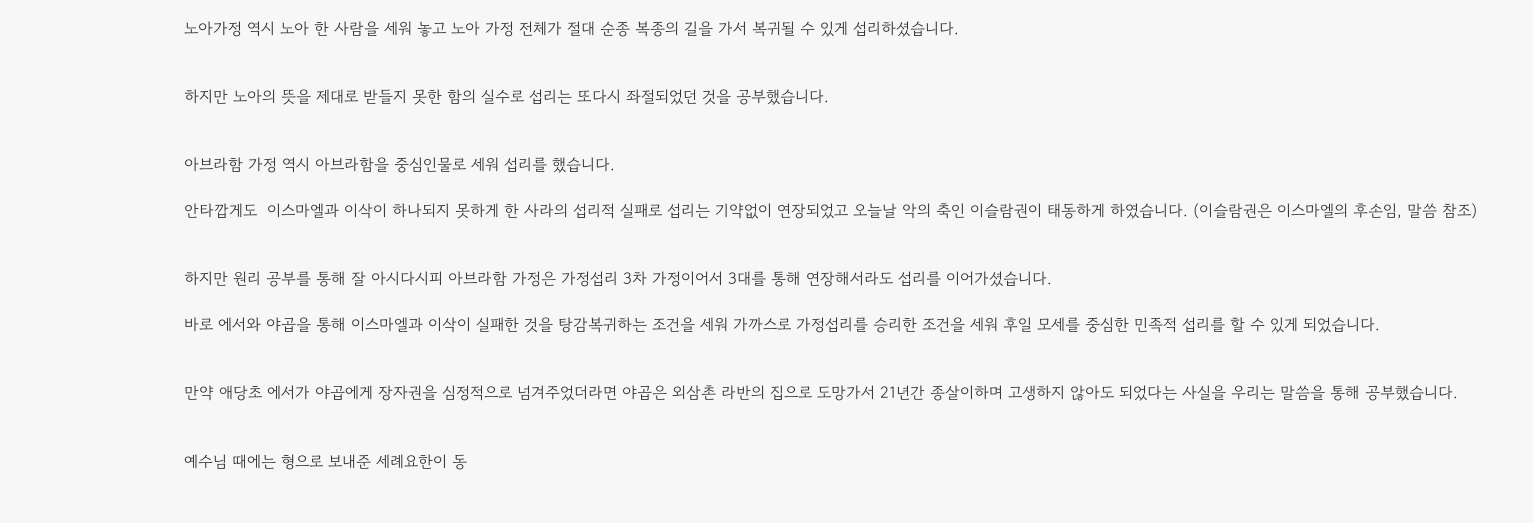노아가정 역시 노아 한 사람을 세워 놓고 노아 가정 전체가 절대 순종 복종의 길을 가서 복귀될 수 있게 섭리하셨습니다.


하지만 노아의 뜻을 제대로 받들지 못한 함의 실수로 섭리는 또다시 좌절되었던 것을 공부했습니다.


아브라함 가정 역시 아브라함을 중심인물로 세워 섭리를 했습니다.

안타깝게도  이스마엘과 이삭이 하나되지 못하게 한 사라의 섭리적 실패로 섭리는 기약없이 연장되었고 오늘날 악의 축인 이슬람권이 태동하게 하였습니다. (이슬람권은 이스마엘의 후손임, 말씀 참조)


하지만 원리 공부를 통해 잘 아시다시피 아브라함 가정은 가정섭리 3차 가정이어서 3대를 통해 연장해서라도 섭리를 이어가셨습니다.

바로 에서와 야곱을 통해 이스마엘과 이삭이 실패한 것을 탕감복귀하는 조건을 세워 가까스로 가정섭리를 승리한 조건을 세워 후일 모세를 중심한 민족적 섭리를 할 수 있게 되었습니다.


만약 애당초 에서가 야곱에게 장자권을 심정적으로 넘겨주었더라면 야곱은 외삼촌 라반의 집으로 도망가서 21년간 종살이하며 고생하지 않아도 되었다는 사실을 우리는 말씀을 통해 공부했습니다.


예수님 때에는 형으로 보내준 세례요한이 동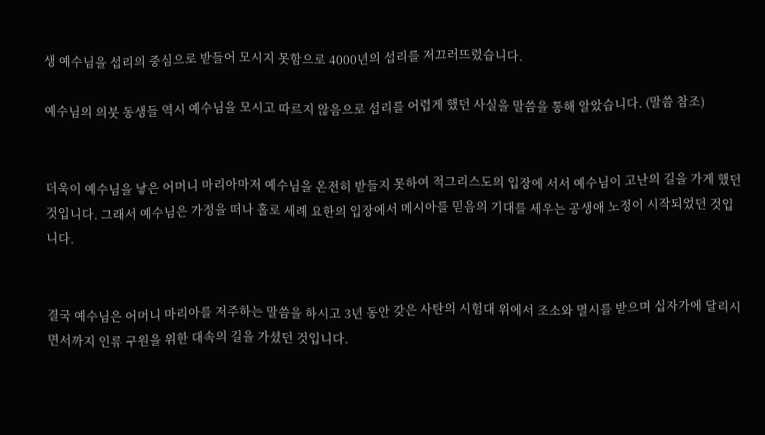생 예수님을 섭리의 중심으로 받들어 모시지 못함으로 4000년의 섭리를 저끄러뜨렸습니다.

예수님의 의붓 동생들 역시 예수님을 모시고 따르지 않음으로 섭리를 어렵게 했던 사실을 말씀을 통해 알았습니다. (말씀 참조)


더욱이 예수님을 낳은 어머니 마리아마저 예수님을 온전히 받들지 못하여 적그리스도의 입장에 서서 예수님이 고난의 길을 가게 했던 것입니다. 그래서 예수님은 가정을 떠나 홀로 세례 요한의 입장에서 메시아를 믿음의 기대를 세우는 공생애 노정이 시작되었던 것입니다.


결국 예수님은 어머니 마리아를 저주하는 말씀을 하시고 3년 동안 갖은 사탄의 시험대 위에서 조소와 멸시를 받으며 십자가에 달리시면서까지 인류 구원을 위한 대속의 길을 가셨던 것입니다.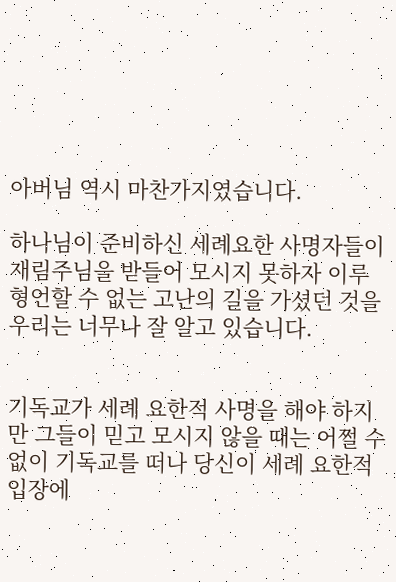아버님 역시 마찬가지였습니다.

하나님이 준비하신 세례요한 사명자들이 재림주님을 받들어 모시지 못하자 이루 형언할 수 없는 고난의 길을 가셨던 것을 우리는 너무나 잘 알고 있습니다.


기독교가 세례 요한적 사명을 해야 하지만 그들이 믿고 모시지 않을 때는 어쩔 수 없이 기독교를 떠나 당신이 세례 요한적 입장에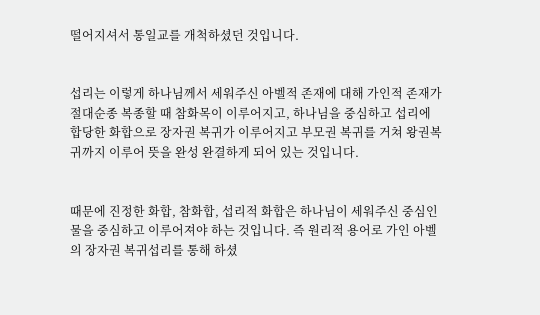떨어지셔서 통일교를 개척하셨던 것입니다.


섭리는 이렇게 하나님께서 세워주신 아벨적 존재에 대해 가인적 존재가 절대순종 복종할 때 참화목이 이루어지고, 하나님을 중심하고 섭리에 합당한 화합으로 장자권 복귀가 이루어지고 부모권 복귀를 거쳐 왕권복귀까지 이루어 뜻을 완성 완결하게 되어 있는 것입니다.


때문에 진정한 화합, 참화합, 섭리적 화합은 하나님이 세워주신 중심인물을 중심하고 이루어져야 하는 것입니다. 즉 원리적 용어로 가인 아벨의 장자권 복귀섭리를 통해 하셨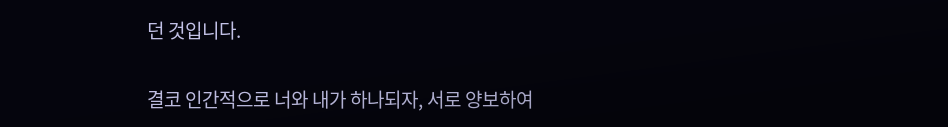던 것입니다.


결코 인간적으로 너와 내가 하나되자, 서로 양보하여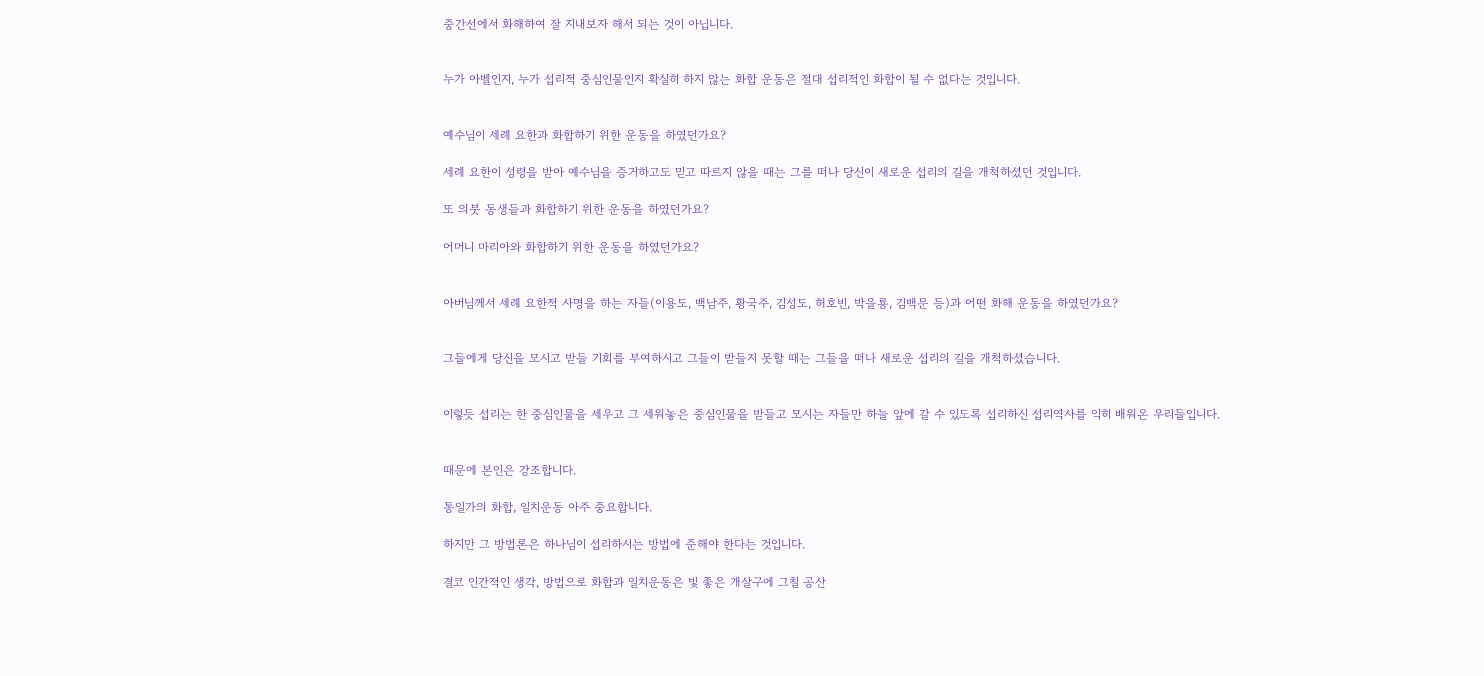중간선에서 화해하여 잘 지내보자 해서 되는 것이 아닙니다.


누가 아벨인지, 누가 섭리적 중심인물인지 확실히 하지 않는 화합 운동은 절대 섭리적인 화합이 될 수 없다는 것입니다.


예수님이 세례 요한과 화합하기 위한 운동을 하였던가요?

세례 요한이 성령을 받아 예수님을 증거하고도 믿고 따르지 않을 때는 그를 떠나 당신이 새로운 섭리의 길을 개척하셨던 것입니다.

또 의붓 동생들과 화합하기 위한 운동을 하였던가요?

어머니 마리아와 화합하기 위한 운동을 하였던가요?


아버님께서 세례 요한적 사명을 하는 자들(이용도, 백남주, 황국주, 김성도, 허호빈, 박을룡, 김백문 등)과 어떤 화해 운동을 하였던가요?


그들에게 당신을 모시고 받들 기회를 부여하시고 그들이 받들지 못할 때는 그들을 떠나 새로운 섭리의 길을 개척하셨습니다.


이렇듯 섭리는 한 중심인물을 세우고 그 세워놓은 중심인물을 받들고 모시는 자들만 하늘 앞에 갈 수 있도록 섭리하신 섭리역사를 익히 배워온 우리들입니다.


때문에 본인은 강조합니다.

통일가의 화합, 일치운동 아주 중요합니다.

하지만 그 방법론은 하나님이 섭리하시는 방법에 준해야 한다는 것입니다.

결코 인간적인 생각, 방법으로 화합과 일치운동은 빛 좋은 개살구에 그칠 공산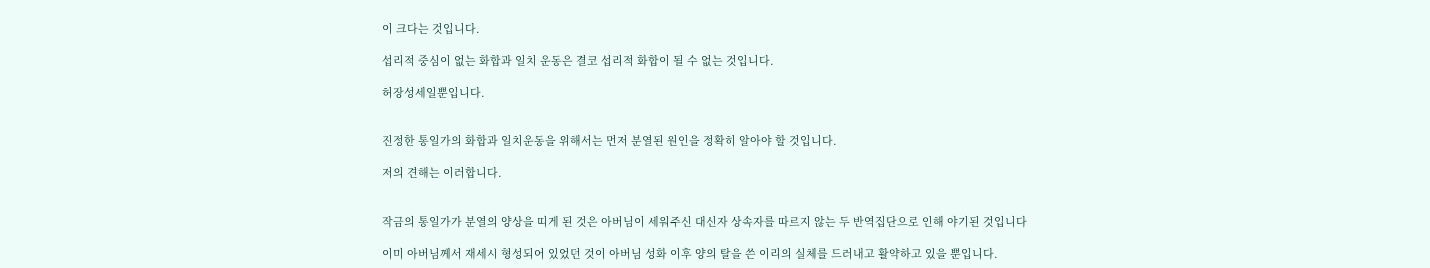이 크다는 것입니다.

섭리적 중심이 없는 화합과 일치 운동은 결코 섭리적 화합이 될 수 없는 것입니다.

허장성세일뿐입니다.


진정한 통일가의 화합과 일치운동을 위해서는 먼저 분열된 원인을 정확히 알아야 할 것입니다.

저의 견해는 이러합니다.


작금의 통일가가 분열의 양상을 띠게 된 것은 아버님이 세워주신 대신자 상속자를 따르지 않는 두 반역집단으로 인해 야기된 것입니다

이미 아버님께서 재세시 형성되어 있었던 것이 아버님 성화 이후 양의 탈을 쓴 이리의 실체를 드러내고 활약하고 있을 뿐입니다.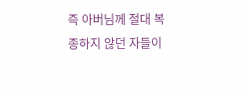즉 아버님께 절대 복종하지 않던 자들이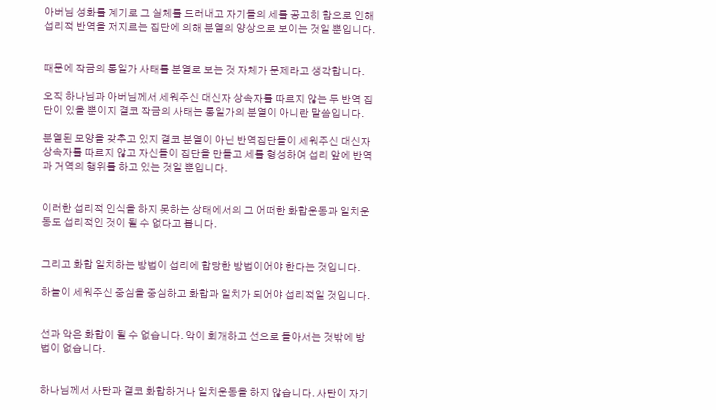아버님 성화를 계기로 그 실체를 드러내고 자기들의 세를 공고히 함으로 인해 섭리적 반역을 저지르는 집단에 의해 분열의 양상으로 보이는 것일 뿐입니다.


때문에 작금의 통일가 사태를 분열로 보는 것 자체가 문제라고 생각합니다.

오직 하나님과 아버님께서 세워주신 대신자 상속자를 따르지 않는 두 반역 집단이 있을 뿐이지 결코 작금의 사태는 통일가의 분열이 아니란 말씀입니다.

분열된 모양을 갖추고 있지 결코 분열이 아닌 반역집단들이 세워주신 대신자 상속자를 따르지 않고 자신들이 집단을 만들고 세를 형성하여 섭리 앞에 반역과 거역의 행위를 하고 있는 것일 뿐입니다.


이러한 섭리적 인식을 하지 못하는 상태에서의 그 어떠한 화합운동과 일치운동도 섭리적인 것이 될 수 없다고 봅니다.


그리고 화합 일치하는 방법이 섭리에 합당한 방법이어야 한다는 것입니다.

하늘이 세워주신 중심을 중심하고 화합과 일치가 되어야 섭리적일 것입니다.


선과 악은 화합이 될 수 없습니다. 악이 회개하고 선으로 돌아서는 것밖에 방법이 없습니다.


하나님께서 사탄과 결코 화합하거나 일치운동을 하지 않습니다. 사탄이 자기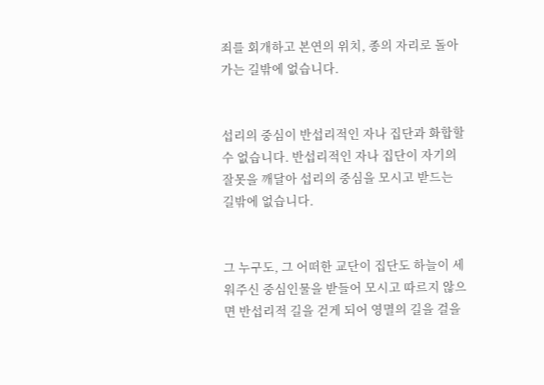죄를 회개하고 본연의 위치, 종의 자리로 돌아가는 길밖에 없습니다.


섭리의 중심이 반섭리적인 자나 집단과 화합할 수 없습니다. 반섭리적인 자나 집단이 자기의 잘못을 깨달아 섭리의 중심을 모시고 받드는 길밖에 없습니다.


그 누구도, 그 어떠한 교단이 집단도 하늘이 세워주신 중심인물을 받들어 모시고 따르지 않으면 반섭리적 길을 걷게 되어 영멸의 길을 걸을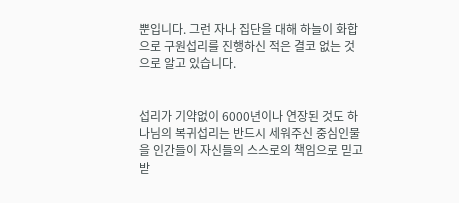뿐입니다. 그런 자나 집단을 대해 하늘이 화합으로 구원섭리를 진행하신 적은 결코 없는 것으로 알고 있습니다.


섭리가 기약없이 6000년이나 연장된 것도 하나님의 복귀섭리는 반드시 세워주신 중심인물을 인간들이 자신들의 스스로의 책임으로 믿고 받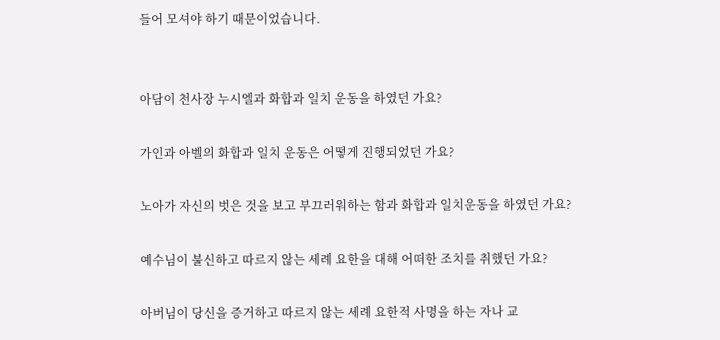들어 모셔야 하기 때문이었습니다.


아담이 천사장 누시엘과 화합과 일치 운동을 하였던 가요?

가인과 아벨의 화합과 일치 운동은 어떻게 진행되었던 가요?

노아가 자신의 벗은 것을 보고 부끄러워하는 함과 화합과 일치운동을 하였던 가요?

예수님이 불신하고 따르지 않는 세례 요한을 대해 어떠한 조치를 취했던 가요?

아버님이 당신을 증거하고 따르지 않는 세례 요한적 사명을 하는 자나 교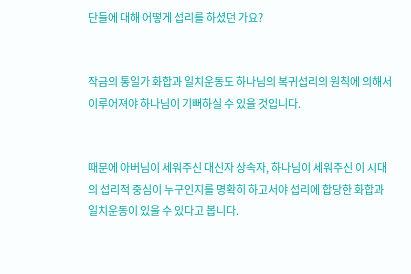단들에 대해 어떻게 섭리를 하셨던 가요?


작금의 통일가 화합과 일치운동도 하나님의 복귀섭리의 원칙에 의해서 이루어져야 하나님이 기뻐하실 수 있을 것입니다.


때문에 아버님이 세워주신 대신자 상속자, 하나님이 세워주신 이 시대의 섭리적 중심이 누구인지를 명확히 하고서야 섭리에 합당한 화합과 일치운동이 있을 수 있다고 봅니다.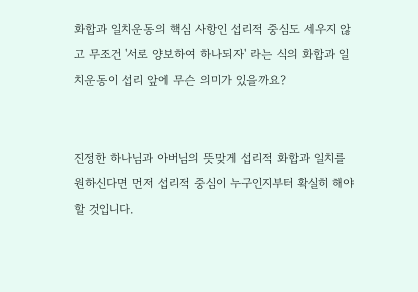화합과 일치운동의 핵심 사항인 섭리적 중심도 세우지 않고 무조건 '서로 양보하여 하나되자' 라는 식의 화합과 일치운동이 섭리 앞에 무슨 의미가 있을까요?


진정한 하나님과 아버님의 뜻맞게 섭리적 화합과 일치를 원하신다면 먼저 섭리적 중심이 누구인지부터 확실히 해야 할 것입니다.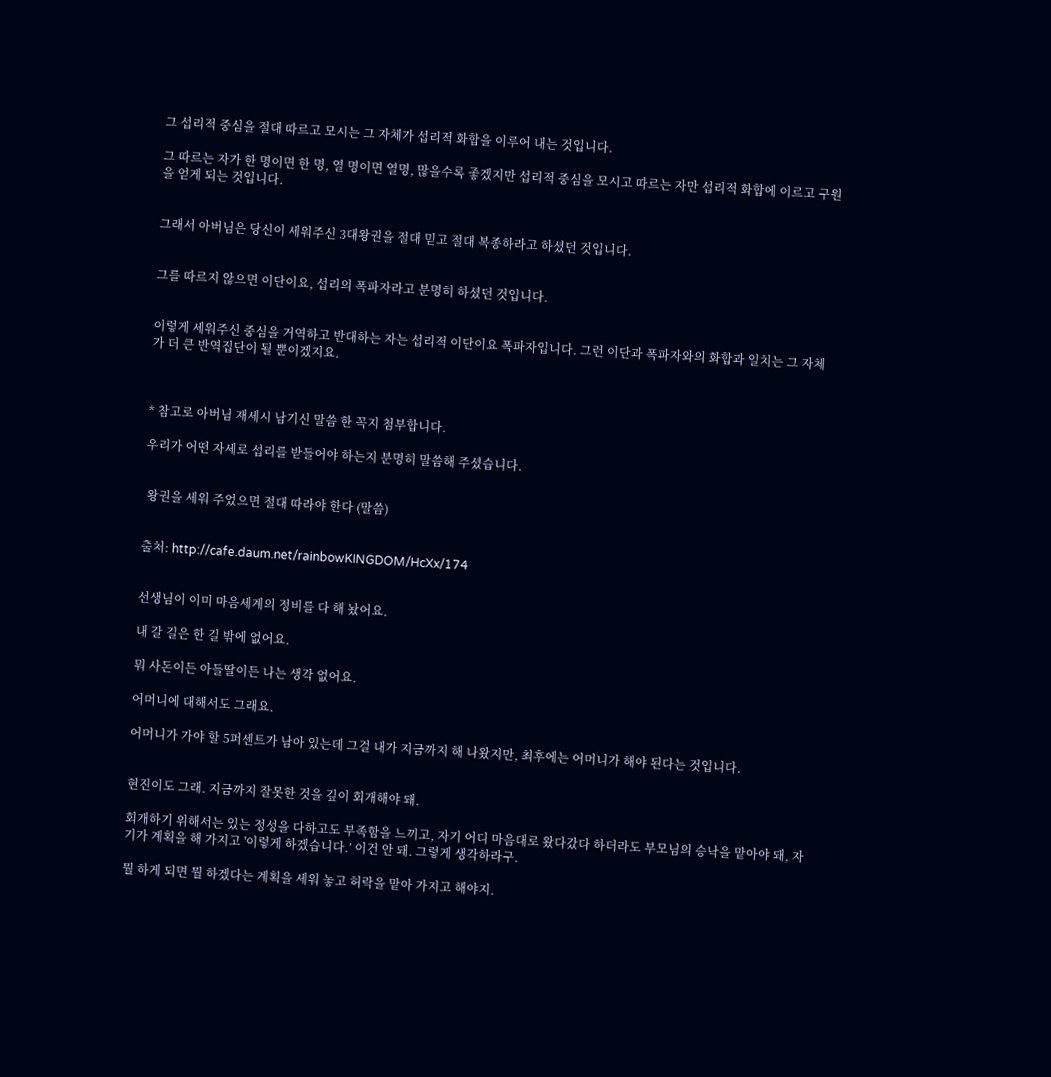그 섭리적 중심을 절대 따르고 모시는 그 자체가 섭리적 화합을 이루어 내는 것입니다.

그 따르는 자가 한 명이면 한 명, 열 명이면 열명, 많을수록 좋겠지만 섭리적 중심을 모시고 따르는 자만 섭리적 화합에 이르고 구원을 얻게 되는 것입니다.


그래서 아버님은 당신이 세워주신 3대왕권을 절대 믿고 절대 복종하라고 하셨던 것입니다.


그를 따르지 않으면 이단이요, 섭리의 폭파자라고 분명히 하셨던 것입니다.


이렇게 세워주신 중심을 거역하고 반대하는 자는 섭리적 이단이요 폭파자입니다. 그런 이단과 폭파자와의 화합과 일치는 그 자체가 더 큰 반역집단이 될 뿐이겠지요.



* 참고로 아버님 재세시 남기신 말씀 한 꼭지 첨부합니다.

우리가 어떤 자세로 섭리를 받들어야 하는지 분명히 말씀해 주셨습니다.


 왕권을 세워 주었으면 절대 따라야 한다 (말씀)


출처: http://cafe.daum.net/rainbowKINGDOM/HcXx/174


선생님이 이미 마음세계의 정비를 다 해 놨어요.

내 갈 길은 한 길 밖에 없어요.

뭐 사돈이든 아들딸이든 나는 생각 없어요.

어머니에 대해서도 그래요.

어머니가 가야 할 5퍼센트가 남아 있는데 그걸 내가 지금까지 해 나왔지만, 최후에는 어머니가 해야 된다는 것입니다.


현진이도 그래. 지금까지 잘못한 것을 깊이 회개해야 돼.

회개하기 위해서는 있는 정성을 다하고도 부족함을 느끼고, 자기 어디 마음대로 왔다갔다 하더라도 부모님의 승낙을 맡아야 돼, 자기가 계획을 해 가지고 '이렇게 하겠습니다.’ 이건 안 돼. 그렇게 생각하라구.

뭘 하게 되면 뭘 하겠다는 계획을 세워 놓고 허락을 맡아 가지고 해야지.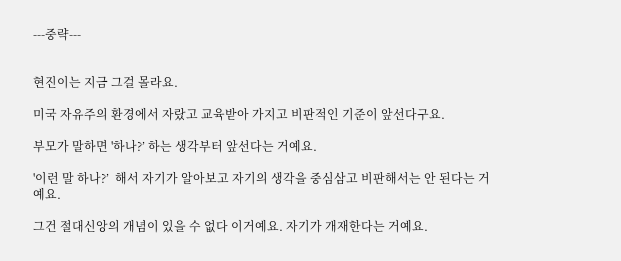---중략---


현진이는 지금 그걸 몰라요.

미국 자유주의 환경에서 자랐고 교육받아 가지고 비판적인 기준이 앞선다구요.

부모가 말하면 '하나?’ 하는 생각부터 앞선다는 거예요.

'이런 말 하나?’  해서 자기가 알아보고 자기의 생각을 중심삼고 비판해서는 안 된다는 거예요.

그건 절대신앙의 개념이 있을 수 없다 이거예요. 자기가 개재한다는 거예요.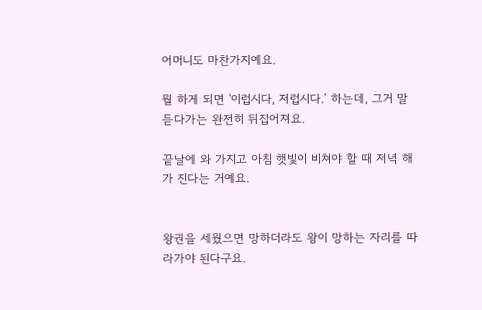어머니도 마찬가지예요.

뭘 하게 되면 '이럽시다, 저럽시다.’ 하는데, 그거 말 듣다가는 완전히 뒤집어져요.

끝날에 와 가지고 아침 햇빛이 비쳐야 할 때 저녁 해가 진다는 거예요.


왕권을 세웠으면 망하더라도 왕이 망하는 자리를 따라가야 된다구요.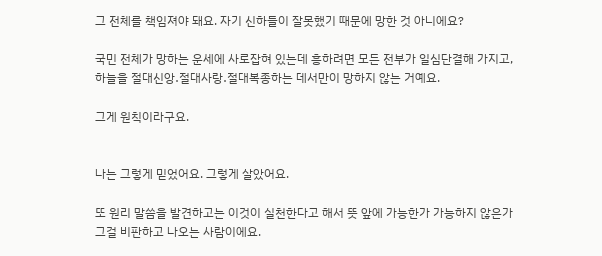그 전체를 책임져야 돼요. 자기 신하들이 잘못했기 때문에 망한 것 아니에요?

국민 전체가 망하는 운세에 사로잡혀 있는데 흥하려면 모든 전부가 일심단결해 가지고, 하늘을 절대신앙․절대사랑․절대복종하는 데서만이 망하지 않는 거예요.

그게 원칙이라구요.


나는 그렇게 믿었어요. 그렇게 살았어요.

또 원리 말씀을 발견하고는 이것이 실천한다고 해서 뜻 앞에 가능한가 가능하지 않은가 그걸 비판하고 나오는 사람이에요.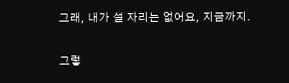그래, 내가 설 자리는 없어요, 지금까지.

그렇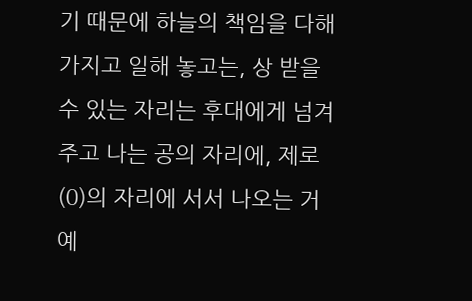기 때문에 하늘의 책임을 다해 가지고 일해 놓고는, 상 받을 수 있는 자리는 후대에게 넘겨주고 나는 공의 자리에, 제로(0)의 자리에 서서 나오는 거예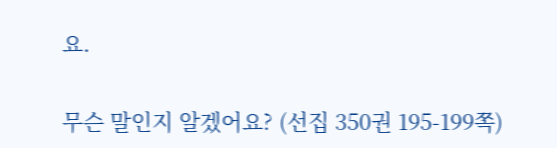요.

무슨 말인지 알겠어요? (선집 350권 195-199쪽)